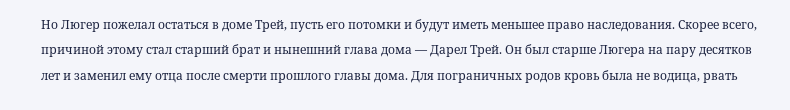Но Люгер пожелал остаться в доме Трей, пусть его потомки и будут иметь меньшее право наследования. Скорее всего, причиной этому стал старший брат и нынешний глава дома — Дарел Трей. Он был старше Люгера на пару десятков лет и заменил ему отца после смерти прошлого главы дома. Для пограничных родов кровь была не водица, рвать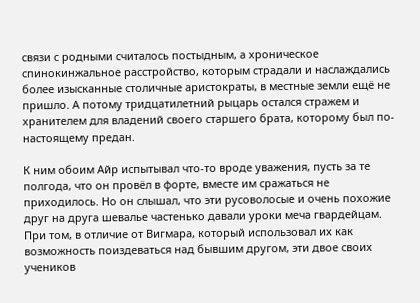связи с родными считалось постыдным, а хроническое спинокинжальное расстройство, которым страдали и наслаждались более изысканные столичные аристократы, в местные земли ещё не пришло. А потому тридцатилетний рыцарь остался стражем и хранителем для владений своего старшего брата, которому был по-настоящему предан.

К ним обоим Айр испытывал что-то вроде уважения, пусть за те полгода, что он провёл в форте, вместе им сражаться не приходилось. Но он слышал, что эти русоволосые и очень похожие друг на друга шевалье частенько давали уроки меча гвардейцам. При том, в отличие от Вигмара, который использовал их как возможность поиздеваться над бывшим другом, эти двое своих учеников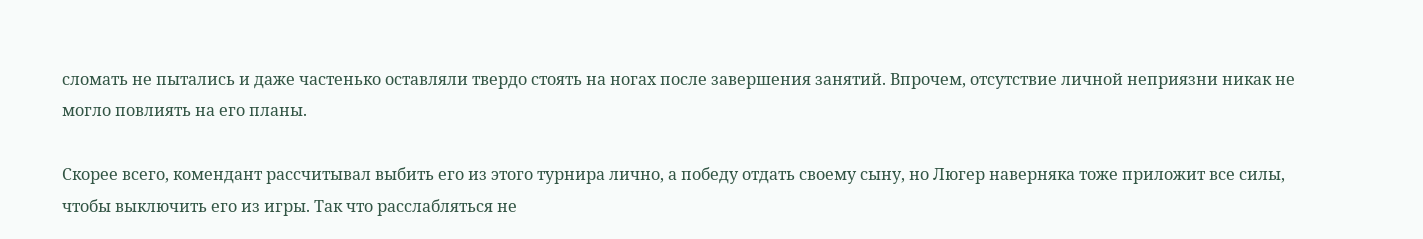сломать не пытались и даже частенько оставляли твердо стоять на ногах после завершения занятий. Впрочем, отсутствие личной неприязни никак не могло повлиять на его планы.

Скорее всего, комендант рассчитывал выбить его из этого турнира лично, а победу отдать своему сыну, но Люгер наверняка тоже приложит все силы, чтобы выключить его из игры. Так что расслабляться не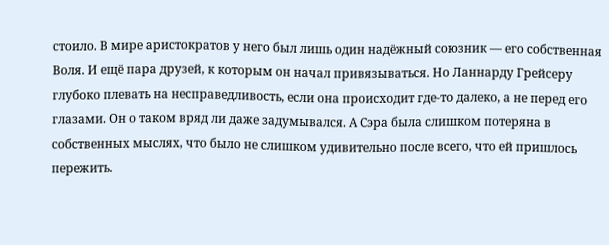стоило. В мире аристократов у него был лишь один надёжный союзник — его собственная Воля. И ещё пара друзей, к которым он начал привязываться. Но Ланнарду Грейсеру глубоко плевать на несправедливость, если она происходит где-то далеко, а не перед его глазами. Он о таком вряд ли даже задумывался. А Сэра была слишком потеряна в собственных мыслях, что было не слишком удивительно после всего, что ей пришлось пережить.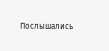Послышались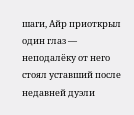шаги, Айр приоткрыл один глаз — неподалёку от него стоял уставший после недавней дуэли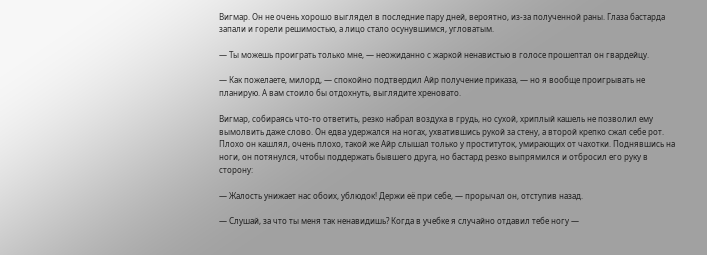Вигмар. Он не очень хорошо выглядел в последние пару дней, вероятно, из-за полученной раны. Глаза бастарда запали и горели решимостью, а лицо стало осунувшимся, угловатым.

— Ты можешь проиграть только мне, — неожиданно с жаркой ненавистью в голосе прошептал он гвардейцу.

— Как пожелаете, милорд, — спокойно подтвердил Айр получение приказа, — но я вообще проигрывать не планирую. А вам стоило бы отдохнуть, выглядите хреновато.

Вигмар, собираясь что-то ответить, резко набрал воздуха в грудь, но сухой, хриплый кашель не позволил ему вымолвить даже слово. Он едва удержался на ногах, ухватившись рукой за стену, а второй крепко сжал себе рот. Плохо он кашлял, очень плохо, такой же Айр слышал только у проституток, умирающих от чахотки. Поднявшись на ноги, он потянулся, чтобы поддержать бывшего друга, но бастард резко выпрямился и отбросил его руку в сторону:

— Жалость унижает нас обоих, ублюдок! Держи её при себе, — прорычал он, отступив назад.

— Слушай, за что ты меня так ненавидишь? Когда в учебке я случайно отдавил тебе ногу —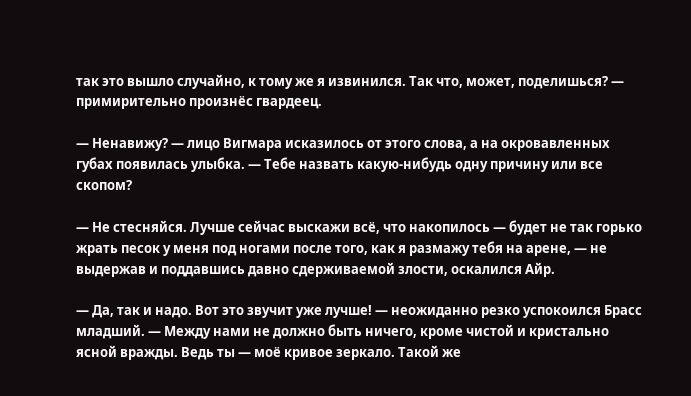так это вышло случайно, к тому же я извинился. Так что, может, поделишься? — примирительно произнёс гвардеец.

— Ненавижу? — лицо Вигмара исказилось от этого слова, а на окровавленных губах появилась улыбка. — Тебе назвать какую-нибудь одну причину или все скопом?

— Не стесняйся. Лучше сейчас выскажи всё, что накопилось — будет не так горько жрать песок у меня под ногами после того, как я размажу тебя на арене, — не выдержав и поддавшись давно сдерживаемой злости, оскалился Айр.

— Да, так и надо. Вот это звучит уже лучше! — неожиданно резко успокоился Брасс младший. — Между нами не должно быть ничего, кроме чистой и кристально ясной вражды. Ведь ты — моё кривое зеркало. Такой же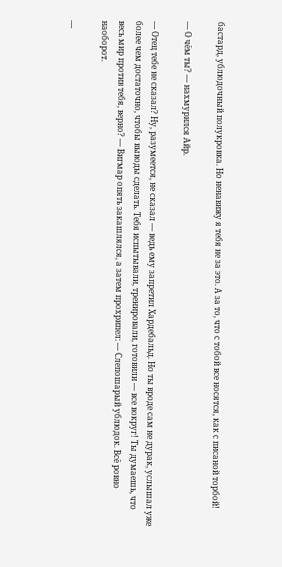бастард, ублюдочный полукровка. Но ненавижу я тебя не за это. А за то, что с тобой все носятся, как с писаной торбой!

— О чём ты? — нахмурился Айр.

— Отец тебе не сказал? Ну, разумеется, не сказал — ведь ему запретил Хардебальд. Но ты вроде сам не дурак, услышал уже более чем достаточно, чтобы выводы сделать. Тебя испытывали, тренировали, готовили — все вокруг! Ты думаешь, что весь мир против тебя, верно? — Вигмар опять закашлялся, а затем прохрипел: — Слепошарый ублюдок. Всё ровно наоборот.

—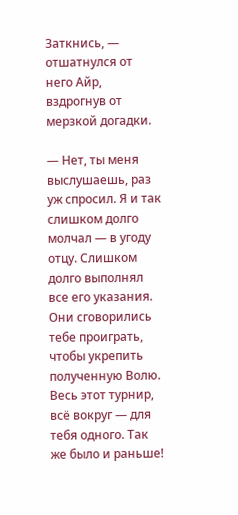Заткнись, — отшатнулся от него Айр, вздрогнув от мерзкой догадки.

— Нет, ты меня выслушаешь, раз уж спросил. Я и так слишком долго молчал — в угоду отцу. Слишком долго выполнял все его указания. Они сговорились тебе проиграть, чтобы укрепить полученную Волю. Весь этот турнир, всё вокруг — для тебя одного. Так же было и раньше!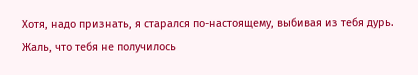Хотя, надо признать, я старался по-настоящему, выбивая из тебя дурь. Жаль, что тебя не получилось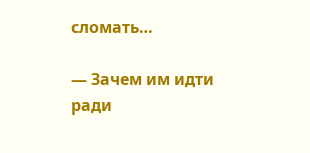сломать…

— Зачем им идти ради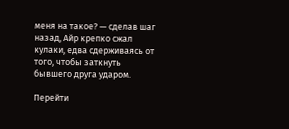меня на такое? — сделав шаг назад, Айр крепко сжал кулаки, едва сдерживаясь от того, чтобы заткнуть бывшего друга ударом.

Перейти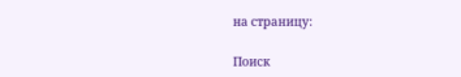на страницу:

Поиск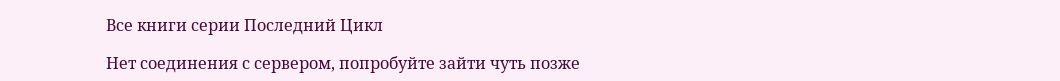Все книги серии Последний Цикл

Нет соединения с сервером, попробуйте зайти чуть позже